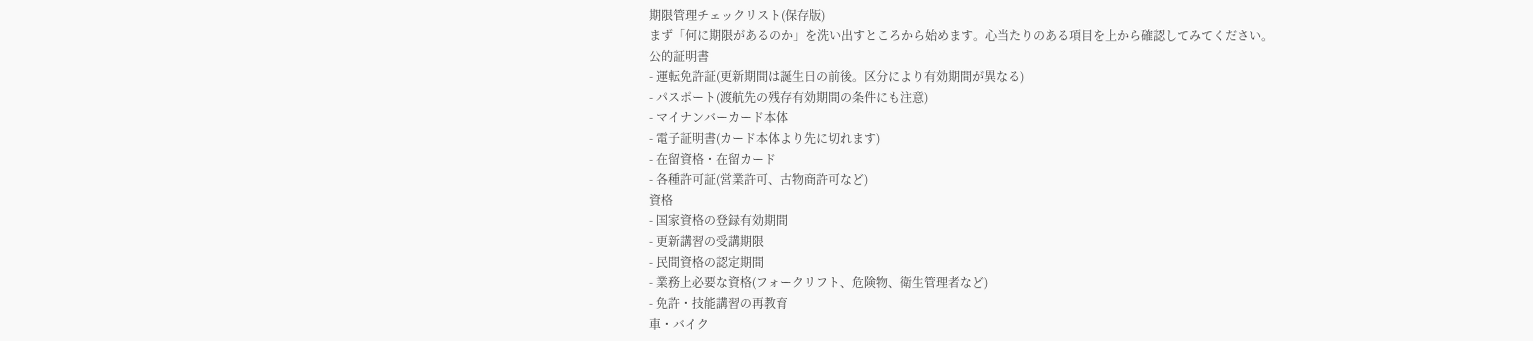期限管理チェックリスト(保存版)
まず「何に期限があるのか」を洗い出すところから始めます。心当たりのある項目を上から確認してみてください。
公的証明書
- 運転免許証(更新期間は誕生日の前後。区分により有効期間が異なる)
- パスポート(渡航先の残存有効期間の条件にも注意)
- マイナンバーカード本体
- 電子証明書(カード本体より先に切れます)
- 在留資格・在留カード
- 各種許可証(営業許可、古物商許可など)
資格
- 国家資格の登録有効期間
- 更新講習の受講期限
- 民間資格の認定期間
- 業務上必要な資格(フォークリフト、危険物、衛生管理者など)
- 免許・技能講習の再教育
車・バイク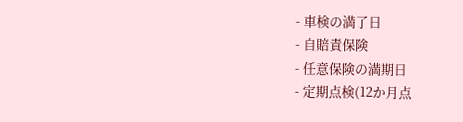- 車検の満了日
- 自賠責保険
- 任意保険の満期日
- 定期点検(12か月点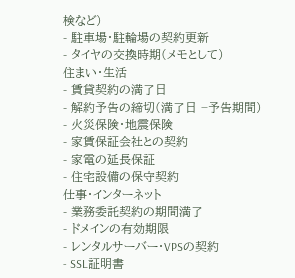検など)
- 駐車場・駐輪場の契約更新
- タイヤの交換時期(メモとして)
住まい・生活
- 賃貸契約の満了日
- 解約予告の締切(満了日 −予告期間)
- 火災保険・地震保険
- 家賃保証会社との契約
- 家電の延長保証
- 住宅設備の保守契約
仕事・インターネット
- 業務委託契約の期間満了
- ドメインの有効期限
- レンタルサーバー・VPSの契約
- SSL証明書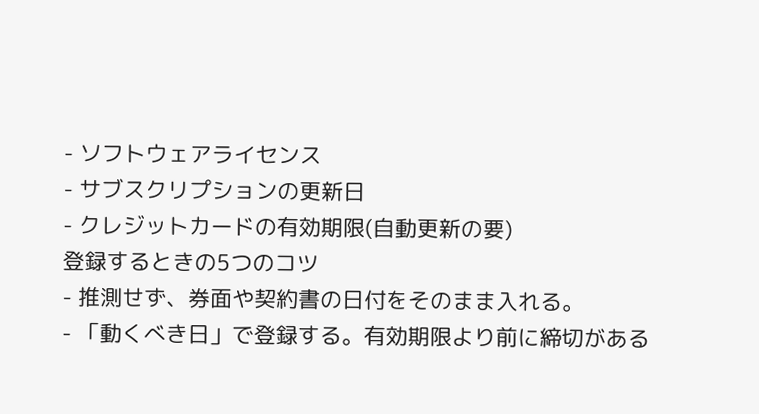- ソフトウェアライセンス
- サブスクリプションの更新日
- クレジットカードの有効期限(自動更新の要)
登録するときの5つのコツ
- 推測せず、券面や契約書の日付をそのまま入れる。
- 「動くべき日」で登録する。有効期限より前に締切がある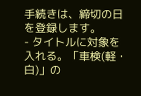手続きは、締切の日を登録します。
- タイトルに対象を入れる。「車検(軽・白)」の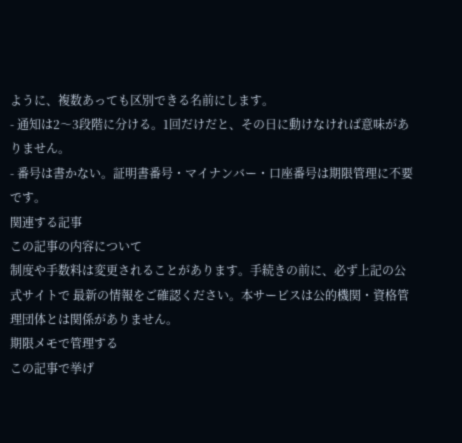ように、複数あっても区別できる名前にします。
- 通知は2〜3段階に分ける。1回だけだと、その日に動けなければ意味がありません。
- 番号は書かない。証明書番号・マイナンバー・口座番号は期限管理に不要です。
関連する記事
この記事の内容について
制度や手数料は変更されることがあります。手続きの前に、必ず上記の公式サイトで 最新の情報をご確認ください。本サービスは公的機関・資格管理団体とは関係がありません。
期限メモで管理する
この記事で挙げ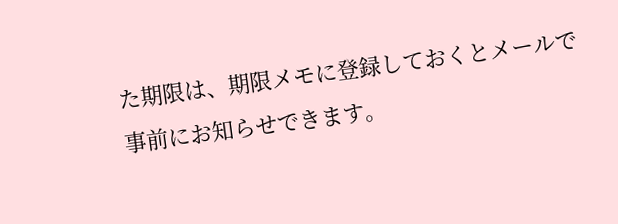た期限は、期限メモに登録しておくとメールで事前にお知らせできます。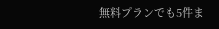無料プランでも5件ま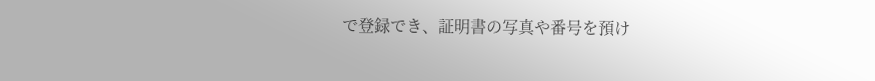で登録でき、証明書の写真や番号を預け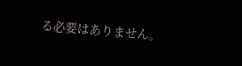る必要はありません。